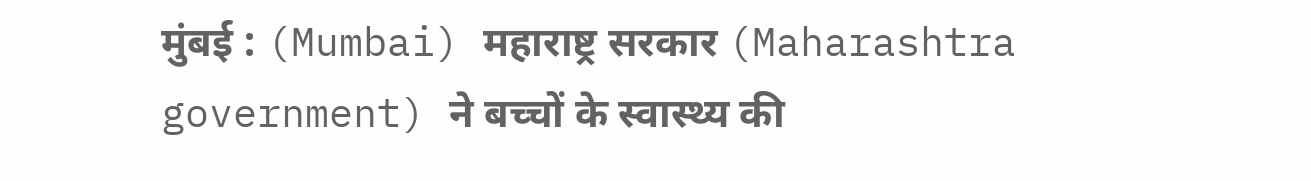मुंबई : (Mumbai) महाराष्ट्र सरकार (Maharashtra government) ने बच्चों के स्वास्थ्य की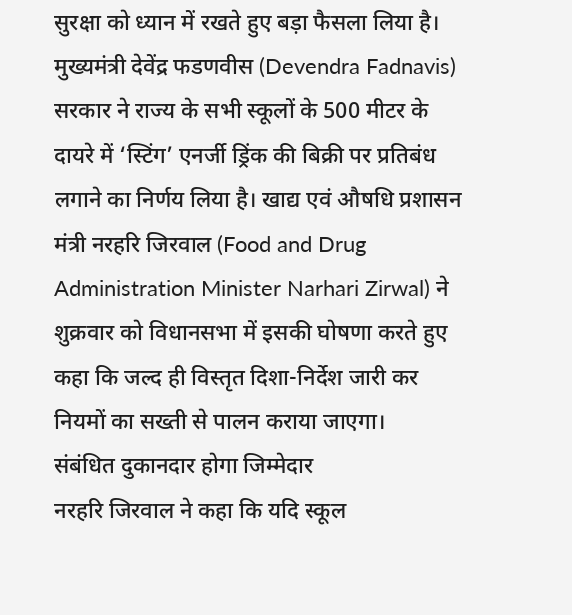सुरक्षा को ध्यान में रखते हुए बड़ा फैसला लिया है। मुख्यमंत्री देवेंद्र फडणवीस (Devendra Fadnavis) सरकार ने राज्य के सभी स्कूलों के 500 मीटर के दायरे में ‘स्टिंग’ एनर्जी ड्रिंक की बिक्री पर प्रतिबंध लगाने का निर्णय लिया है। खाद्य एवं औषधि प्रशासन मंत्री नरहरि जिरवाल (Food and Drug Administration Minister Narhari Zirwal) ने शुक्रवार को विधानसभा में इसकी घोषणा करते हुए कहा कि जल्द ही विस्तृत दिशा-निर्देश जारी कर नियमों का सख्ती से पालन कराया जाएगा।
संबंधित दुकानदार होगा जिम्मेदार
नरहरि जिरवाल ने कहा कि यदि स्कूल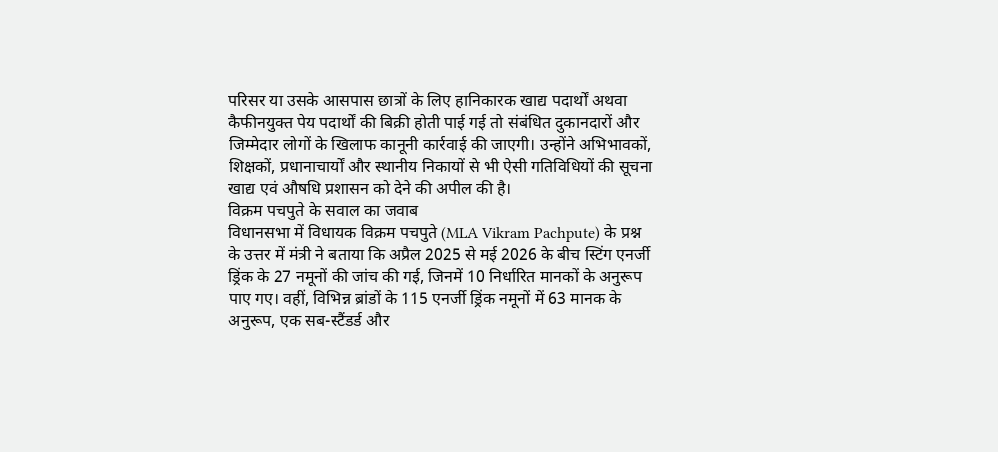परिसर या उसके आसपास छात्रों के लिए हानिकारक खाद्य पदार्थों अथवा कैफीनयुक्त पेय पदार्थों की बिक्री होती पाई गई तो संबंधित दुकानदारों और जिम्मेदार लोगों के खिलाफ कानूनी कार्रवाई की जाएगी। उन्होंने अभिभावकों, शिक्षकों, प्रधानाचार्यों और स्थानीय निकायों से भी ऐसी गतिविधियों की सूचना खाद्य एवं औषधि प्रशासन को देने की अपील की है।
विक्रम पचपुते के सवाल का जवाब
विधानसभा में विधायक विक्रम पचपुते (MLA Vikram Pachpute) के प्रश्न के उत्तर में मंत्री ने बताया कि अप्रैल 2025 से मई 2026 के बीच स्टिंग एनर्जी ड्रिंक के 27 नमूनों की जांच की गई, जिनमें 10 निर्धारित मानकों के अनुरूप पाए गए। वहीं, विभिन्न ब्रांडों के 115 एनर्जी ड्रिंक नमूनों में 63 मानक के अनुरूप, एक सब-स्टैंडर्ड और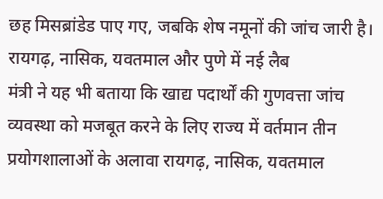छह मिसब्रांडेड पाए गए, जबकि शेष नमूनों की जांच जारी है।
रायगढ़, नासिक, यवतमाल और पुणे में नई लैब
मंत्री ने यह भी बताया कि खाद्य पदार्थों की गुणवत्ता जांच व्यवस्था को मजबूत करने के लिए राज्य में वर्तमान तीन प्रयोगशालाओं के अलावा रायगढ़, नासिक, यवतमाल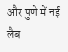और पुणे में नई लैब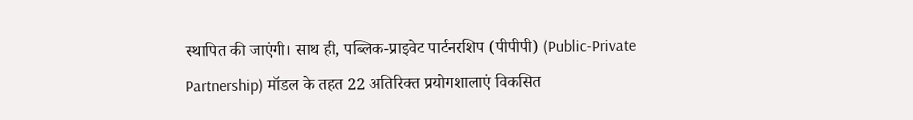स्थापित की जाएंगी। साथ ही, पब्लिक-प्राइवेट पार्टनरशिप (पीपीपी) (Public-Private Partnership) मॉडल के तहत 22 अतिरिक्त प्रयोगशालाएं विकसित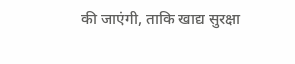की जाएंगी, ताकि खाद्य सुरक्षा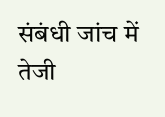संबंधी जांच में तेजी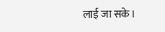लाई जा सके।